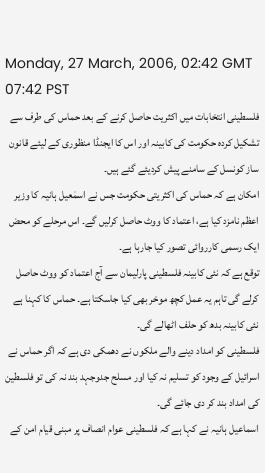Monday, 27 March, 2006, 02:42 GMT 07:42 PST
فلسطینی انتخابات میں اکثریت حاصل کرنے کے بعد حماس کی طرف سے تشکیل کردہ حکومت کی کابینہ اور اس کا ایجنڈا منظوری کے لیئے قانون ساز کونسل کے سامنے پیش کردیئے گئے ہیں۔
امکان ہے کہ حماس کی اکثریتی حکومت جس نے اسمٰعیل ہانیہ کا وزیر اعظم نامزد کیا ہے، اعتماد کا ووٹ حاصل کرلیں گے۔ اس مرحلے کو محض ایک رسمی کارروائی تصور کیا جارہا ہے۔
توقع ہے کہ نئی کابینہ فلسطینی پارلیمان سے آج اعتماد کو ووٹ حاصل کرلے گی تاہم یہ عمل کچھ موخر بھی کیا جاسکتا ہے۔ حماس کا کہنا ہے نئی کابینہ بدھ کو حلف اٹھالے گی۔
فلسطینی کو امداد دینے والے ملکوں نے دھمکی دی ہے کہ اگر حماس نے اسرائیل کے وجود کو تسلیم نہ کیا اور مسلح جدوجہد بند نہ کی تو فلسطین کی امداد بند کر دی جائے گی۔
اسماعیل ہانیہ نے کہا ہے کہ فلسطینی عوام انصاف پر مبنی قیام امن کے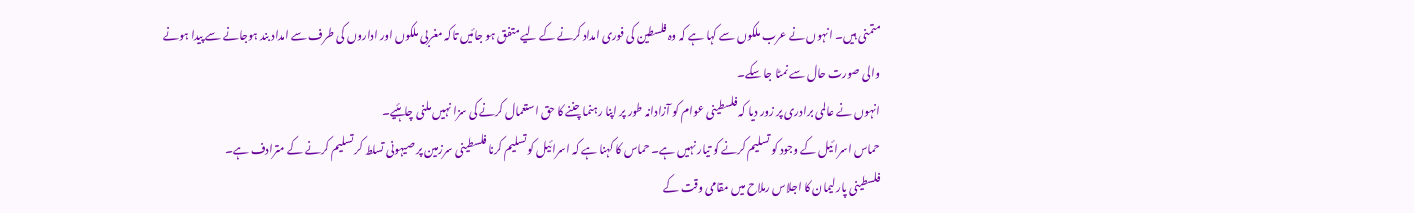متمنی ہیں۔ انہوں نے عرب ملکوں سے کہا ہے کہ وہ فلسطین کی فوری امداد کرنے کے لیے متفق ہو جائیں تاکہ مغربی ملکوں اور اداروں کی طرف سے امداد بند ہوجانے سے پیدا ہونے والی صورت حال سے نمٹا جا سکے۔
انہوں نے عالمی برادری پر زور دیا کہ فلسطینی عوام کو آزادانہ طور پر اپنا رہنما چننے کا حق استعمال کرنے کی سزا نہیں ملنی چاہئیے۔
حماس اسرائیل کے وجود کو تسلیم کرنے کو تیار نہیں ہے۔ حماس کا کہنا ہے کہ اسرائیل کو تسلیم کرنا فلسطینی سرزمین پر صیہونی تسلط کر تسلیم کرنے کے مترادف ہے۔
فلسطینی پارلیمان کا اجلاس رملاح میں مقامی وقت کے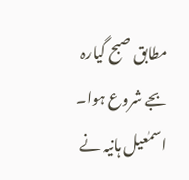مطابق صبح گیارہ بجے شروع ہوا۔
اسمٰعیل ہانیہ نے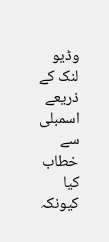وڈیو لنک کے ذریعے اسمبلی سے خطاب کیا کیونکہ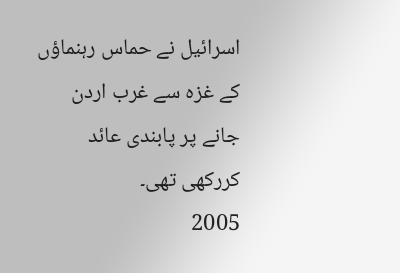اسرائیل نے حماس رہنماؤں کے غزہ سے غرب اردن جانے پر پابندی عائد کررکھی تھی۔
2005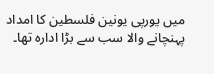میں یورپی یونین فلسطین کا امداد پہنچانے والا سب سے بڑا ادارہ تھا۔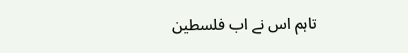تاہم اس نے اب فلسطین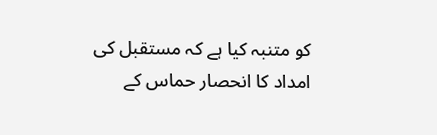کو متنبہ کیا ہے کہ مستقبل کی امداد کا انحصار حماس کے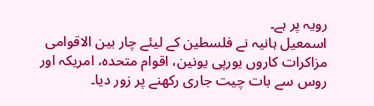رویہ پر ہے۔
اسمعیل ہانیہ نے فلسطین کے لیئے چار بین الاقوامی مزاکرات کاروں یورپی یونین، اقوام متحدہ، امریکہ اور روس سے بات چیت جاری رکھنے پر زور دیا۔